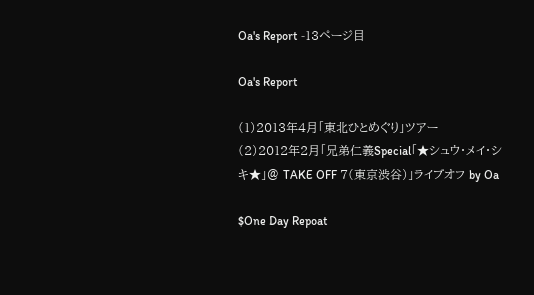Oa's Report -13ページ目

Oa's Report

(1)2013年4月「東北ひとめぐり」ツアー
(2)2012年2月「兄弟仁義Special「★シュウ・メイ・シキ★」@ TAKE OFF 7(東京渋谷)」ライブオフ by Oa

$One Day Repoat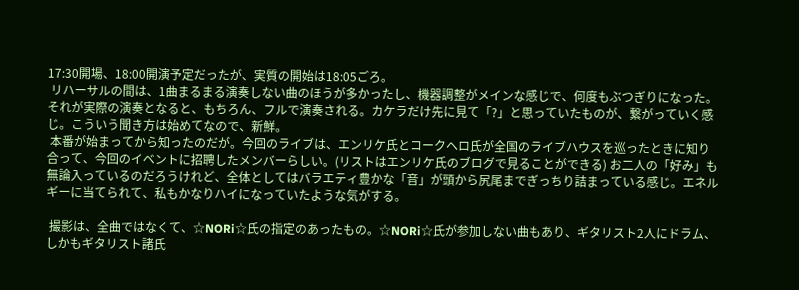17:30開場、18:00開演予定だったが、実質の開始は18:05ごろ。
 リハーサルの間は、1曲まるまる演奏しない曲のほうが多かったし、機器調整がメインな感じで、何度もぶつぎりになった。それが実際の演奏となると、もちろん、フルで演奏される。カケラだけ先に見て「?」と思っていたものが、繋がっていく感じ。こういう聞き方は始めてなので、新鮮。
 本番が始まってから知ったのだが。今回のライブは、エンリケ氏とコークヘロ氏が全国のライブハウスを巡ったときに知り合って、今回のイベントに招聘したメンバーらしい。(リストはエンリケ氏のブログで見ることができる) お二人の「好み」も無論入っているのだろうけれど、全体としてはバラエティ豊かな「音」が頭から尻尾までぎっちり詰まっている感じ。エネルギーに当てられて、私もかなりハイになっていたような気がする。

 撮影は、全曲ではなくて、☆NORi☆氏の指定のあったもの。☆NORi☆氏が参加しない曲もあり、ギタリスト2人にドラム、しかもギタリスト諸氏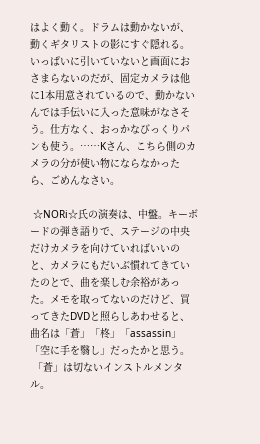はよく動く。ドラムは動かないが、動くギタリストの影にすぐ隠れる。いっぱいに引いていないと画面におさまらないのだが、固定カメラは他に1本用意されているので、動かないんでは手伝いに入った意味がなさそう。仕方なく、おっかなびっくりパンも使う。……Kさん、こちら側のカメラの分が使い物にならなかったら、ごめんなさい。

 ☆NORi☆氏の演奏は、中盤。キーボードの弾き語りで、ステージの中央だけカメラを向けていればいいのと、カメラにもだいぶ慣れてきていたのとで、曲を楽しむ余裕があった。メモを取ってないのだけど、買ってきたDVDと照らしあわせると、曲名は「蒼」「柊」「assassin」「空に手を翳し」だったかと思う。
 「蒼」は切ないインストルメンタル。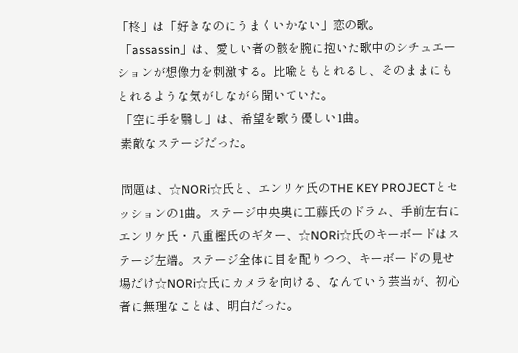「柊」は「好きなのにうまくいかない」恋の歌。
 「assassin」は、愛しい者の骸を腕に抱いた歌中のシチュエーションが想像力を刺激する。比喩ともとれるし、そのままにもとれるような気がしながら聞いていた。
 「空に手を翳し」は、希望を歌う優しい1曲。
 素敵なステージだった。

 問題は、☆NORi☆氏と、エンリケ氏のTHE KEY PROJECTとセッションの1曲。ステージ中央奥に工藤氏のドラム、手前左右にエンリケ氏・八重樫氏のギター、☆NORi☆氏のキーボードはステージ左端。ステージ全体に目を配りつつ、キーボードの見せ場だけ☆NORi☆氏にカメラを向ける、なんていう芸当が、初心者に無理なことは、明白だった。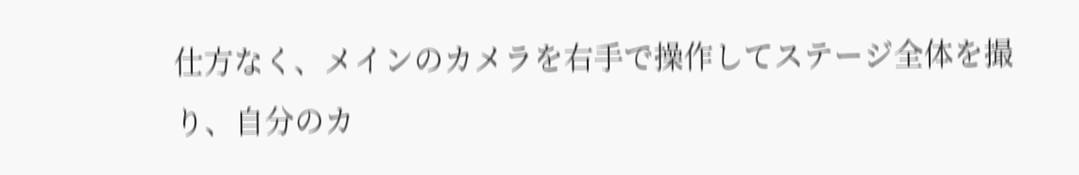仕方なく、メインのカメラを右手で操作してステージ全体を撮り、自分のカ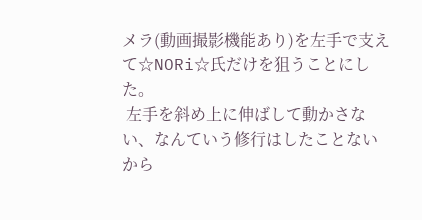メラ(動画撮影機能あり)を左手で支えて☆NORi☆氏だけを狙うことにした。
 左手を斜め上に伸ばして動かさない、なんていう修行はしたことないから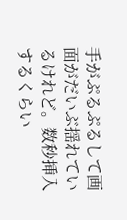手がぷるぷるして画面がだいぶ揺れているけれど。数秒挿入するくらい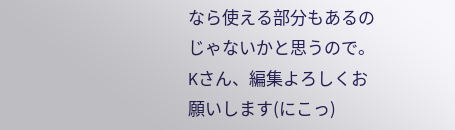なら使える部分もあるのじゃないかと思うので。Kさん、編集よろしくお願いします(にこっ)